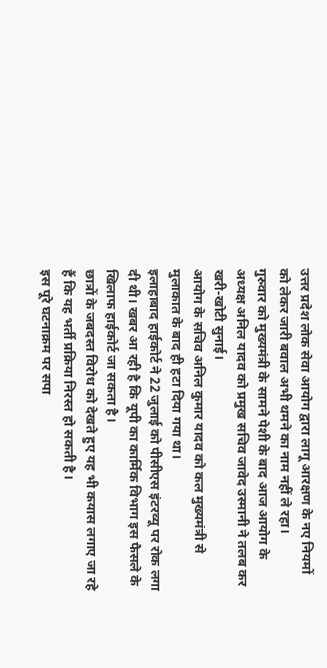उत्तर प्रदेश लोक सेवा आयोग द्वारा लागू आरक्षण के नए नियमों को लेकर जारी बवाल अभी थमने का नाम नहीं ले रहा।
गुरुवार को मुख्यमंत्री के सामने पेशी के बाद आज आयोग के अध्यक्ष अनिल यादव को प्रमुख सचिव जावेद उस्मानी ने तलब कर खरी-खोटी सुनाई।
आयोग के सचिव अनिल कुमार यादव को कल मुख्यमंत्री से मुलाकात के बाद ही हटा दिया गया था।
इलाहाबाद हाईकोर्ट ने 22 जुलाई को पीसीएस इंटरव्यू पर रोक लगा दी थी। खबर आ रही है कि यूपी का कार्मिक विभाग इस फैसले के खिलाफ हाईकोर्ट जा सकता है।
छात्रों के जबदस्त विरोध को देखते हुए यह भी कयास लगाए जा रहे हैं कि यह भर्ती प्रक्रिया निरस्त हो सकती है।
इस पूरे घटनाक्रम पर सपा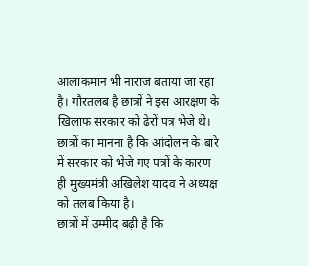आलाकमान भी नाराज बताया जा रहा है। गौरतलब है छात्रों ने इस आरक्षण के खिलाफ सरकार को ढेरों पत्र भेजे थे।
छात्रों का मानना है कि आंदोलन के बारे में सरकार को भेजे गए पत्रों के कारण ही मुख्यमंत्री अखिलेश यादव ने अध्यक्ष को तलब किया है।
छात्रों में उम्मीद बढ़ी है कि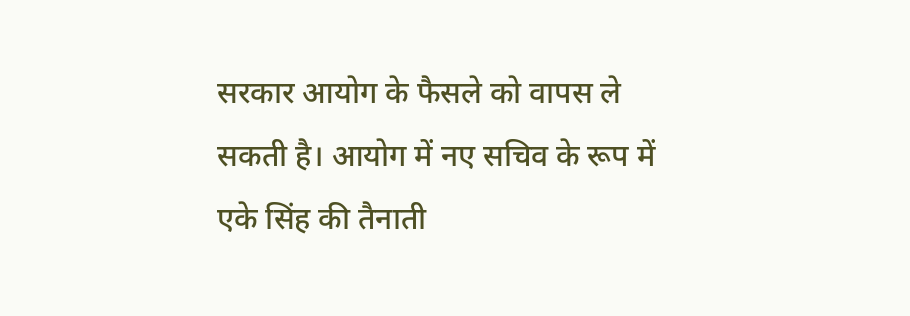सरकार आयोग के फैसले को वापस ले सकती है। आयोग में नए सचिव के रूप में एके सिंह की तैनाती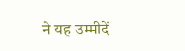ने यह उम्मीदें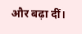और बढ़ा दीं।